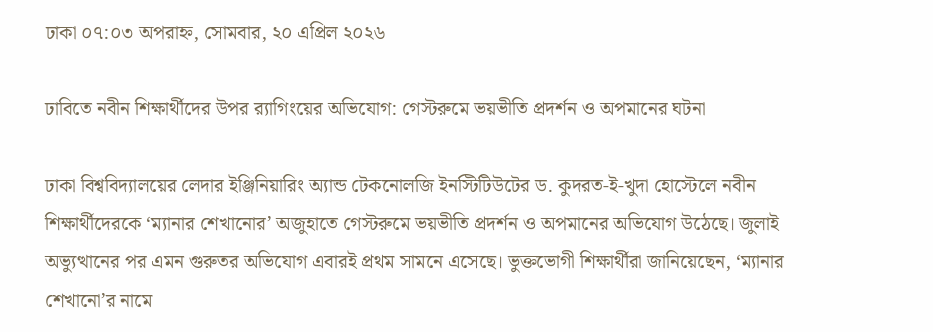ঢাকা ০৭:০৩ অপরাহ্ন, সোমবার, ২০ এপ্রিল ২০২৬

ঢাবিতে নবীন শিক্ষার্থীদের উপর র‍্যাগিংয়ের অভিযোগ: গেস্টরুমে ভয়ভীতি প্রদর্শন ও অপমানের ঘটনা

ঢাকা বিশ্ববিদ্যালয়ের লেদার ইঞ্জিনিয়ারিং অ্যান্ড টেকনোলজি ইনস্টিটিউটের ড. কুদরত-ই-খুদা হোস্টেলে নবীন শিক্ষার্থীদেরকে ‘ম্যানার শেখানোর’ অজুহাতে গেস্টরুমে ভয়ভীতি প্রদর্শন ও অপমানের অভিযোগ উঠেছে। জুলাই অভ্যুত্থানের পর এমন গুরুতর অভিযোগ এবারই প্রথম সামনে এসেছে। ভুক্তভোগী শিক্ষার্থীরা জানিয়েছেন, ‘ম্যানার শেখানো’র নামে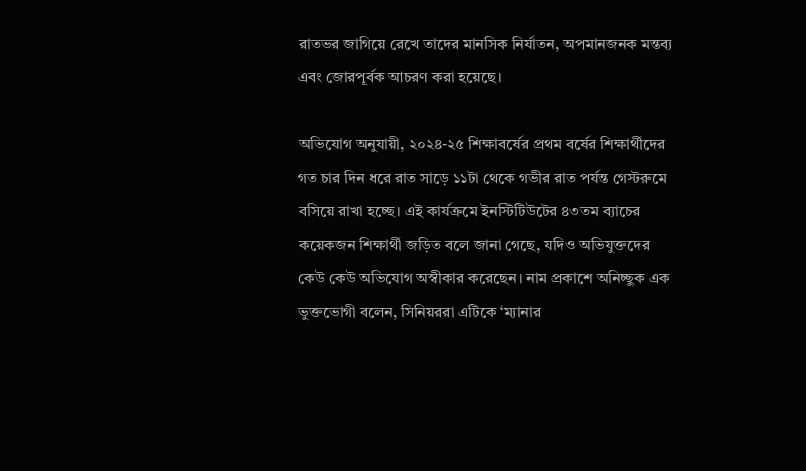রাতভর জাগিয়ে রেখে তাদের মানসিক নির্যাতন, অপমানজনক মন্তব্য এবং জোরপূর্বক আচরণ করা হয়েছে।

অভিযোগ অনুযায়ী, ২০২৪-২৫ শিক্ষাবর্ষের প্রথম বর্ষের শিক্ষার্থীদের গত চার দিন ধরে রাত সাড়ে ১১টা থেকে গভীর রাত পর্যন্ত গেস্টরুমে বসিয়ে রাখা হচ্ছে। এই কার্যক্রমে ইনস্টিটিউটের ৪৩তম ব্যাচের কয়েকজন শিক্ষার্থী জড়িত বলে জানা গেছে, যদিও অভিযুক্তদের কেউ কেউ অভিযোগ অস্বীকার করেছেন। নাম প্রকাশে অনিচ্ছুক এক ভুক্তভোগী বলেন, সিনিয়ররা এটিকে ‘ম্যানার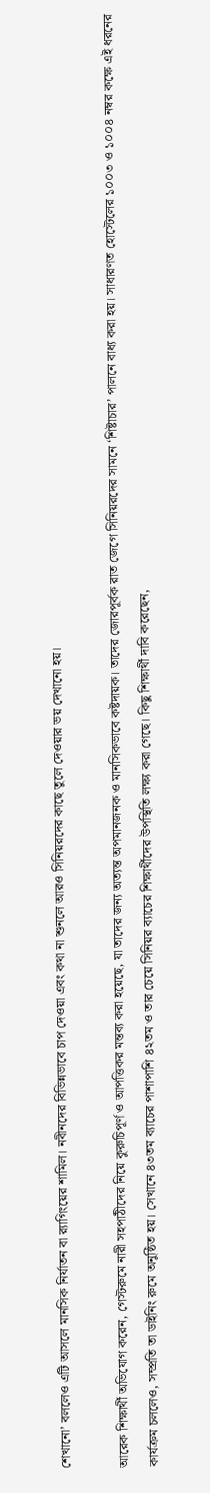শেখানো’ বললেও এটি আসলে মানসিক নির্যাতন বা র‍্যাগিংয়ের শামিল। নবীনদের বিভিন্নভাবে চাপ দেওয়া এবং কথা না শুনলে আরও সিনিয়রদের কাছে তুলে দেওয়ার ভয় দেখানো হয়।

আরেক শিক্ষার্থী অভিযোগ করেন, গেস্টরুমে নারী সহপাঠীদের নিয়ে কুরুচিপূর্ণ ও আপত্তিকর মন্তব্য করা হয়েছে, যা তাদের জন্য অত্যন্ত অপমানজনক ও মানসিকভাবে কষ্টদায়ক। তাদের জোরপূর্বক রাত জেগে সিনিয়রদের সামনে ‘শিষ্টাচার’ পালনে বাধ্য করা হয়। সাধারণত হোস্টেলের ১০০৩ ও ১০০৪ নম্বর কক্ষে এই ধরনের কার্যক্রম চললেও, সম্প্রতি তা ডাইনিং রুমে অনুষ্ঠিত হয়। সেখানে ৪৩তম ব্যাচের পাশাপাশি ৪২তম ও তার চেয়ে সিনিয়র ব্যাচের শিক্ষার্থীদের উপস্থিতি লক্ষ্য করা গেছে। কিছু শিক্ষার্থী দাবি করেছেন,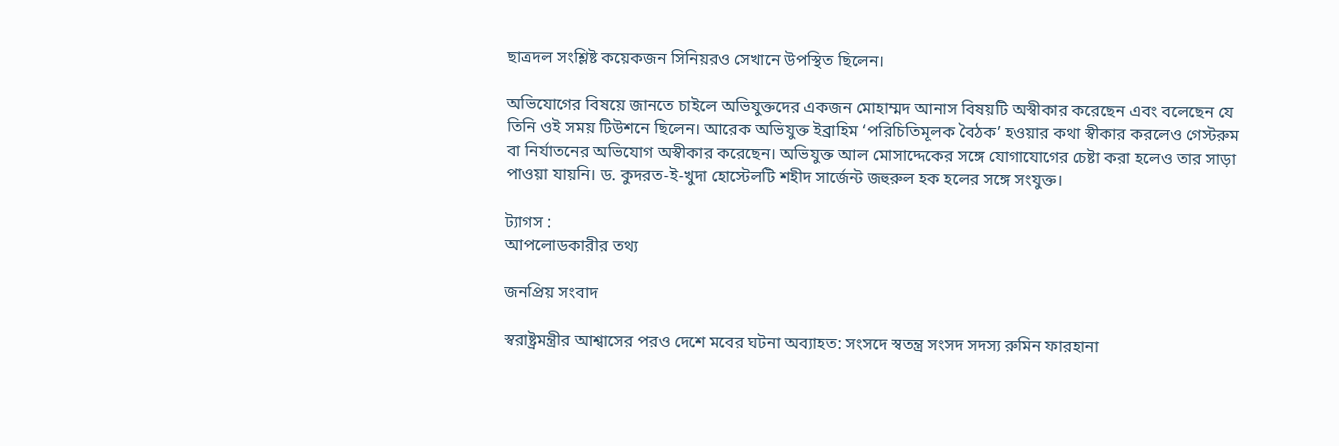ছাত্রদল সংশ্লিষ্ট কয়েকজন সিনিয়রও সেখানে উপস্থিত ছিলেন।

অভিযোগের বিষয়ে জানতে চাইলে অভিযুক্তদের একজন মোহাম্মদ আনাস বিষয়টি অস্বীকার করেছেন এবং বলেছেন যে তিনি ওই সময় টিউশনে ছিলেন। আরেক অভিযুক্ত ইব্রাহিম ‘পরিচিতিমূলক বৈঠক’ হওয়ার কথা স্বীকার করলেও গেস্টরুম বা নির্যাতনের অভিযোগ অস্বীকার করেছেন। অভিযুক্ত আল মোসাদ্দেকের সঙ্গে যোগাযোগের চেষ্টা করা হলেও তার সাড়া পাওয়া যায়নি। ড. কুদরত-ই-খুদা হোস্টেলটি শহীদ সার্জেন্ট জহুরুল হক হলের সঙ্গে সংযুক্ত।

ট্যাগস :
আপলোডকারীর তথ্য

জনপ্রিয় সংবাদ

স্বরাষ্ট্রমন্ত্রীর আশ্বাসের পরও দেশে মবের ঘটনা অব্যাহত: সংসদে স্বতন্ত্র সংসদ সদস্য রুমিন ফারহানা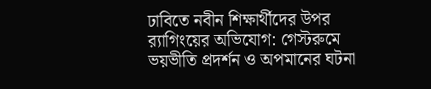ঢাবিতে নবীন শিক্ষার্থীদের উপর র‍্যাগিংয়ের অভিযোগ: গেস্টরুমে ভয়ভীতি প্রদর্শন ও অপমানের ঘটনা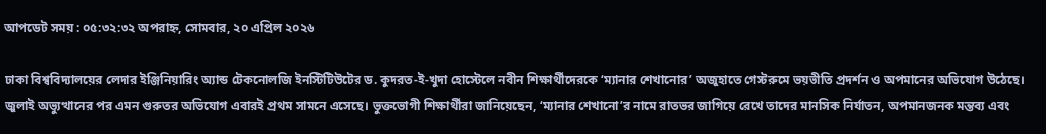আপডেট সময় : ০৫:৩২:৩২ অপরাহ্ন, সোমবার, ২০ এপ্রিল ২০২৬

ঢাকা বিশ্ববিদ্যালয়ের লেদার ইঞ্জিনিয়ারিং অ্যান্ড টেকনোলজি ইনস্টিটিউটের ড. কুদরত-ই-খুদা হোস্টেলে নবীন শিক্ষার্থীদেরকে ‘ম্যানার শেখানোর’ অজুহাতে গেস্টরুমে ভয়ভীতি প্রদর্শন ও অপমানের অভিযোগ উঠেছে। জুলাই অভ্যুত্থানের পর এমন গুরুতর অভিযোগ এবারই প্রথম সামনে এসেছে। ভুক্তভোগী শিক্ষার্থীরা জানিয়েছেন, ‘ম্যানার শেখানো’র নামে রাতভর জাগিয়ে রেখে তাদের মানসিক নির্যাতন, অপমানজনক মন্তব্য এবং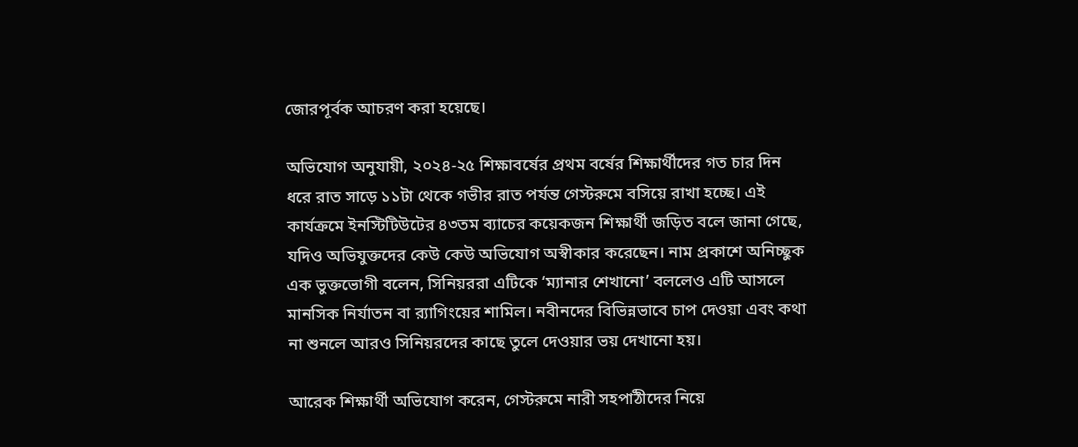জোরপূর্বক আচরণ করা হয়েছে।

অভিযোগ অনুযায়ী, ২০২৪-২৫ শিক্ষাবর্ষের প্রথম বর্ষের শিক্ষার্থীদের গত চার দিন ধরে রাত সাড়ে ১১টা থেকে গভীর রাত পর্যন্ত গেস্টরুমে বসিয়ে রাখা হচ্ছে। এই কার্যক্রমে ইনস্টিটিউটের ৪৩তম ব্যাচের কয়েকজন শিক্ষার্থী জড়িত বলে জানা গেছে, যদিও অভিযুক্তদের কেউ কেউ অভিযোগ অস্বীকার করেছেন। নাম প্রকাশে অনিচ্ছুক এক ভুক্তভোগী বলেন, সিনিয়ররা এটিকে ‘ম্যানার শেখানো’ বললেও এটি আসলে মানসিক নির্যাতন বা র‍্যাগিংয়ের শামিল। নবীনদের বিভিন্নভাবে চাপ দেওয়া এবং কথা না শুনলে আরও সিনিয়রদের কাছে তুলে দেওয়ার ভয় দেখানো হয়।

আরেক শিক্ষার্থী অভিযোগ করেন, গেস্টরুমে নারী সহপাঠীদের নিয়ে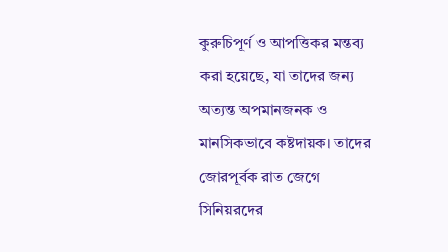কুরুচিপূর্ণ ও আপত্তিকর মন্তব্য করা হয়েছে, যা তাদের জন্য অত্যন্ত অপমানজনক ও মানসিকভাবে কষ্টদায়ক। তাদের জোরপূর্বক রাত জেগে সিনিয়রদের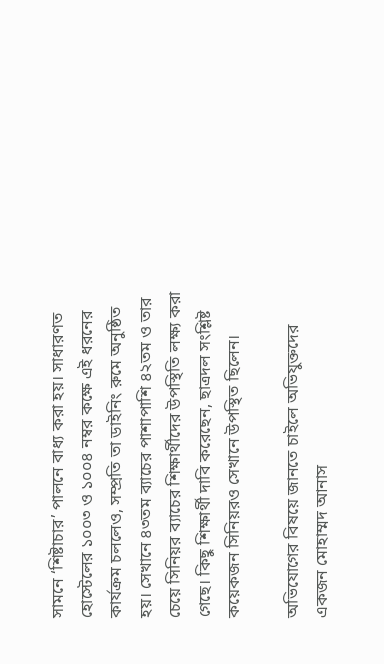সামনে ‘শিষ্টাচার’ পালনে বাধ্য করা হয়। সাধারণত হোস্টেলের ১০০৩ ও ১০০৪ নম্বর কক্ষে এই ধরনের কার্যক্রম চললেও, সম্প্রতি তা ডাইনিং রুমে অনুষ্ঠিত হয়। সেখানে ৪৩তম ব্যাচের পাশাপাশি ৪২তম ও তার চেয়ে সিনিয়র ব্যাচের শিক্ষার্থীদের উপস্থিতি লক্ষ্য করা গেছে। কিছু শিক্ষার্থী দাবি করেছেন, ছাত্রদল সংশ্লিষ্ট কয়েকজন সিনিয়রও সেখানে উপস্থিত ছিলেন।

অভিযোগের বিষয়ে জানতে চাইলে অভিযুক্তদের একজন মোহাম্মদ আনাস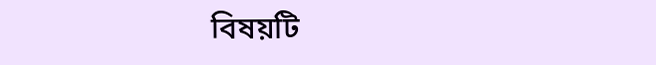বিষয়টি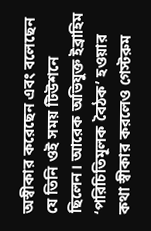অস্বীকার করেছেন এবং বলেছেন যে তিনি ওই সময় টিউশনে ছিলেন। আরেক অভিযুক্ত ইব্রাহিম ‘পরিচিতিমূলক বৈঠক’ হওয়ার কথা স্বীকার করলেও গেস্টরুম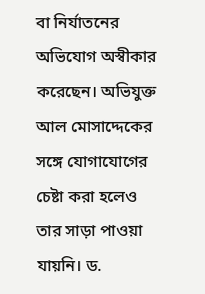বা নির্যাতনের অভিযোগ অস্বীকার করেছেন। অভিযুক্ত আল মোসাদ্দেকের সঙ্গে যোগাযোগের চেষ্টা করা হলেও তার সাড়া পাওয়া যায়নি। ড.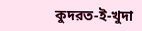কুদরত-ই-খুদা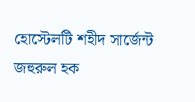হোস্টেলটি শহীদ সার্জেন্ট জহুরুল হক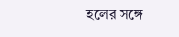হলের সঙ্গে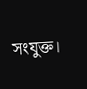সংযুক্ত।